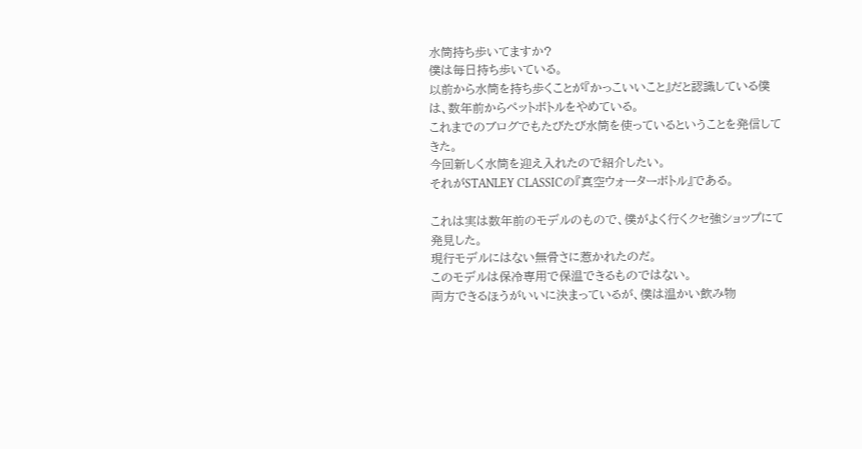水筒持ち歩いてますか?
僕は毎日持ち歩いている。
以前から水筒を持ち歩くことが『かっこいいこと』だと認識している僕は、数年前からペットボトルをやめている。
これまでのブログでもたびたび水筒を使っているということを発信してきた。
今回新しく水筒を迎え入れたので紹介したい。
それがSTANLEY CLASSICの『真空ウォーターボトル』である。

これは実は数年前のモデルのもので、僕がよく行くクセ強ショップにて発見した。
現行モデルにはない無骨さに惹かれたのだ。
このモデルは保冷専用で保温できるものではない。
両方できるほうがいいに決まっているが、僕は温かい飲み物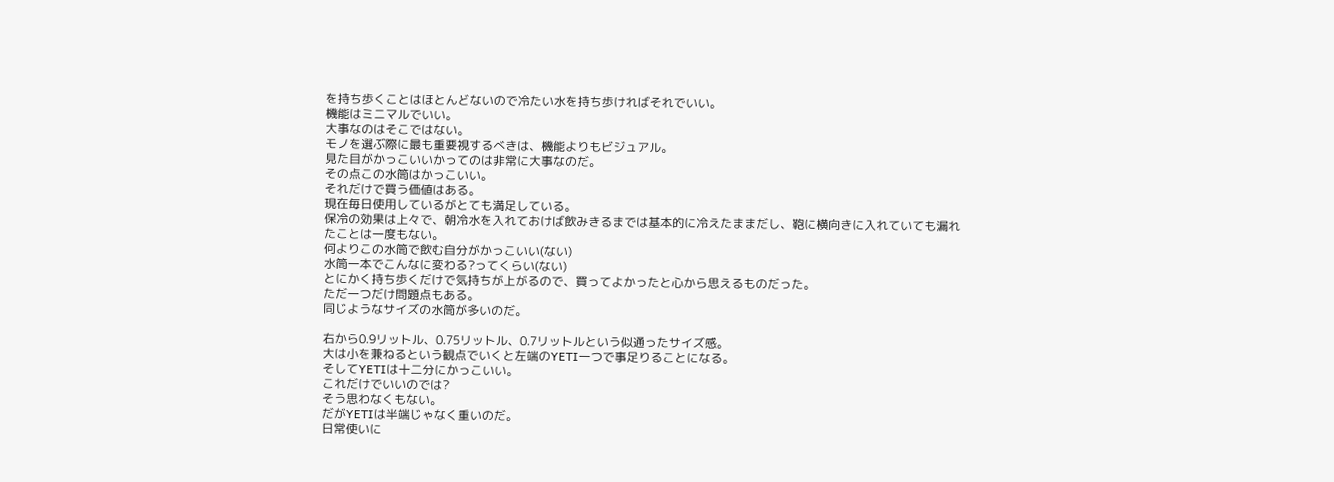を持ち歩くことはほとんどないので冷たい水を持ち歩ければそれでいい。
機能はミニマルでいい。
大事なのはそこではない。
モノを選ぶ際に最も重要視するべきは、機能よりもビジュアル。
見た目がかっこいいかってのは非常に大事なのだ。
その点この水筒はかっこいい。
それだけで買う価値はある。
現在毎日使用しているがとても満足している。
保冷の効果は上々で、朝冷水を入れておけば飲みきるまでは基本的に冷えたままだし、鞄に横向きに入れていても漏れたことは一度もない。
何よりこの水筒で飲む自分がかっこいい(ない)
水筒一本でこんなに変わる?ってくらい(ない)
とにかく持ち歩くだけで気持ちが上がるので、買ってよかったと心から思えるものだった。
ただ一つだけ問題点もある。
同じようなサイズの水筒が多いのだ。

右から0.9リットル、0.75リットル、0.7リットルという似通ったサイズ感。
大は小を兼ねるという観点でいくと左端のYETI一つで事足りることになる。
そしてYETIは十二分にかっこいい。
これだけでいいのでは?
そう思わなくもない。
だがYETIは半端じゃなく重いのだ。
日常使いに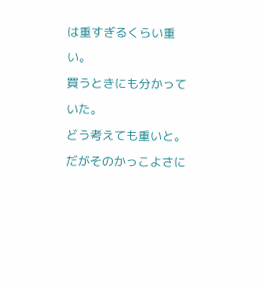は重すぎるくらい重い。
買うときにも分かっていた。
どう考えても重いと。
だがそのかっこよさに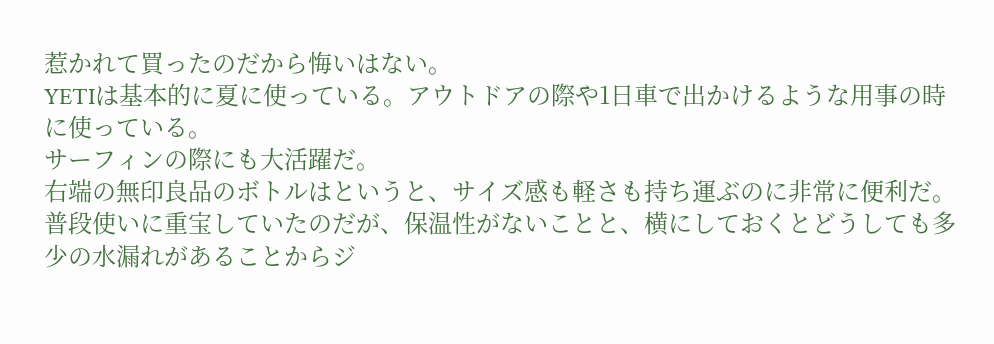惹かれて買ったのだから悔いはない。
YETIは基本的に夏に使っている。アウトドアの際や1日車で出かけるような用事の時に使っている。
サーフィンの際にも大活躍だ。
右端の無印良品のボトルはというと、サイズ感も軽さも持ち運ぶのに非常に便利だ。
普段使いに重宝していたのだが、保温性がないことと、横にしておくとどうしても多少の水漏れがあることからジ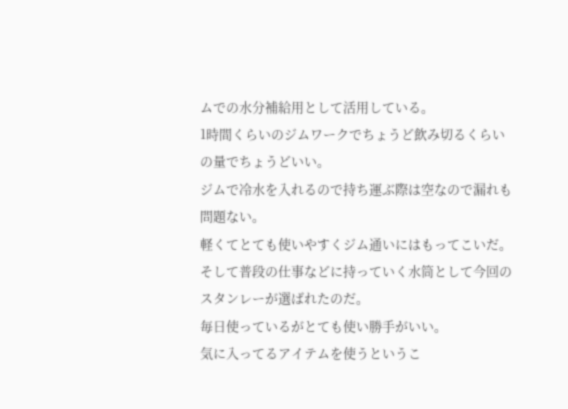ムでの水分補給用として活用している。
1時間くらいのジムワークでちょうど飲み切るくらいの量でちょうどいい。
ジムで冷水を入れるので持ち運ぶ際は空なので漏れも問題ない。
軽くてとても使いやすくジム通いにはもってこいだ。
そして普段の仕事などに持っていく水筒として今回のスタンレーが選ばれたのだ。
毎日使っているがとても使い勝手がいい。
気に入ってるアイテムを使うというこ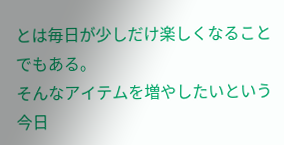とは毎日が少しだけ楽しくなることでもある。
そんなアイテムを増やしたいという今日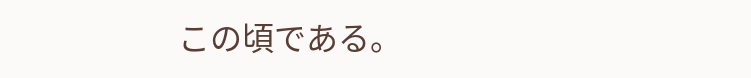この頃である。